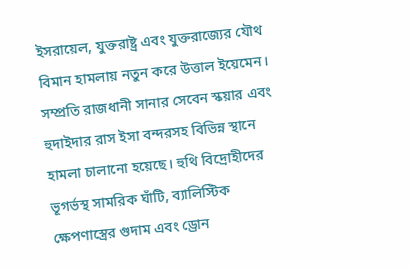ইসরায়েল, যুক্তরাষ্ট্র এবং যুক্তরাজ্যের যৌথ বিমান হামলায় নতুন করে উত্তাল ইয়েমেন। সম্প্রতি রাজধানী সানার সেবেন স্কয়ার এবং হুদাইদার রাস ইসা বন্দরসহ বিভিন্ন স্থানে হামলা চালানো হয়েছে। হুথি বিদ্রোহীদের ভূগর্ভস্থ সামরিক ঘাঁটি, ব্যালিস্টিক ক্ষেপণাস্ত্রের গুদাম এবং ড্রোন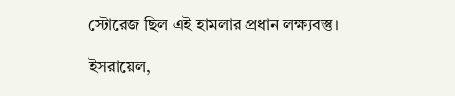স্টোরেজ ছিল এই হামলার প্রধান লক্ষ্যবস্তু।

ইসরায়েল,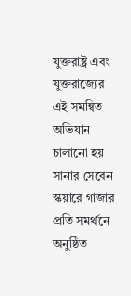যুক্তরাষ্ট্র এবং যুক্তরাজ্যের এই সমন্বিত অভিযান চালানো হয় সানার সেবেন স্কয়ারে গাজার প্রতি সমর্থনে অনুষ্ঠিত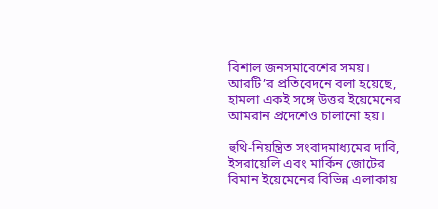বিশাল জনসমাবেশের সময়। আরটি’র প্রতিবেদনে বলা হয়েছে, হামলা একই সঙ্গে উত্তর ইয়েমেনের আমরান প্রদেশেও চালানো হয়।

হুথি-নিয়ন্ত্রিত সংবাদমাধ্যমের দাবি, ইসরায়েলি এবং মার্কিন জোটের বিমান ইয়েমেনের বিভিন্ন এলাকায়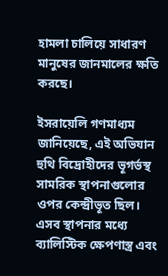হামলা চালিয়ে সাধারণ মানুষের জানমালের ক্ষতি করছে।

ইসরায়েলি গণমাধ্যম জানিয়েছে, এই অভিযান হুথি বিদ্রোহীদের ভূগর্ভস্থ সামরিক স্থাপনাগুলোর ওপর কেন্দ্রীভূত ছিল। এসব স্থাপনার মধ্যে ব্যালিস্টিক ক্ষেপণাস্ত্র এবং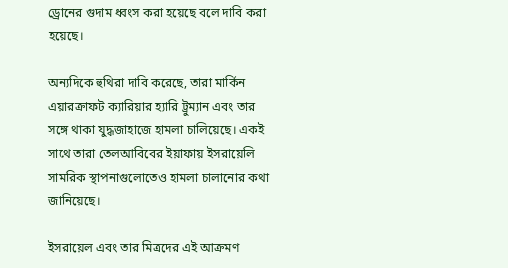ড্রোনের গুদাম ধ্বংস করা হয়েছে বলে দাবি করা হয়েছে।

অন্যদিকে হুথিরা দাবি করেছে, তারা মার্কিন এয়ারক্রাফট ক্যারিয়ার হ্যারি ট্রুম্যান এবং তার সঙ্গে থাকা যুদ্ধজাহাজে হামলা চালিয়েছে। একই সাথে তারা তেলআবিবের ইয়াফায় ইসরায়েলি সামরিক স্থাপনাগুলোতেও হামলা চালানোর কথা জানিয়েছে।

ইসরায়েল এবং তার মিত্রদের এই আক্রমণ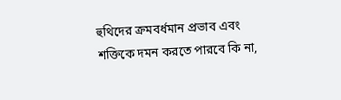হুথিদের ক্রমবর্ধমান প্রভাব এবং শক্তিকে দমন করতে পারবে কি না,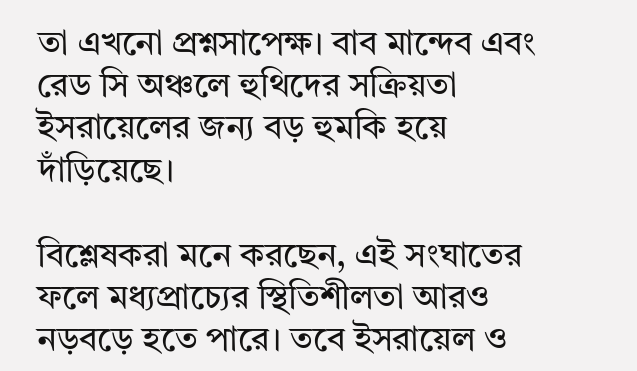তা এখনো প্রশ্নসাপেক্ষ। বাব মান্দেব এবং রেড সি অঞ্চলে হুথিদের সক্রিয়তা ইসরায়েলের জন্য বড় হুমকি হয়ে দাঁড়িয়েছে।

বিশ্লেষকরা মনে করছেন, এই সংঘাতের ফলে মধ্যপ্রাচ্যের স্থিতিশীলতা আরও নড়বড়ে হতে পারে। তবে ইসরায়েল ও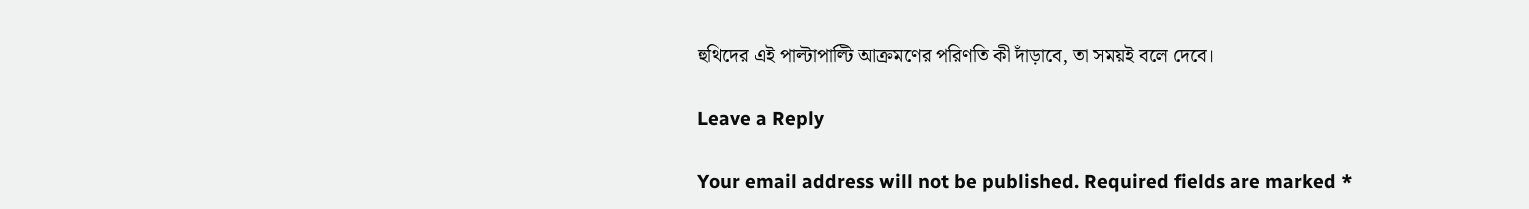হুথিদের এই পাল্টাপাল্টি আক্রমণের পরিণতি কী দাঁড়াবে, তা সময়ই বলে দেবে।

Leave a Reply

Your email address will not be published. Required fields are marked *